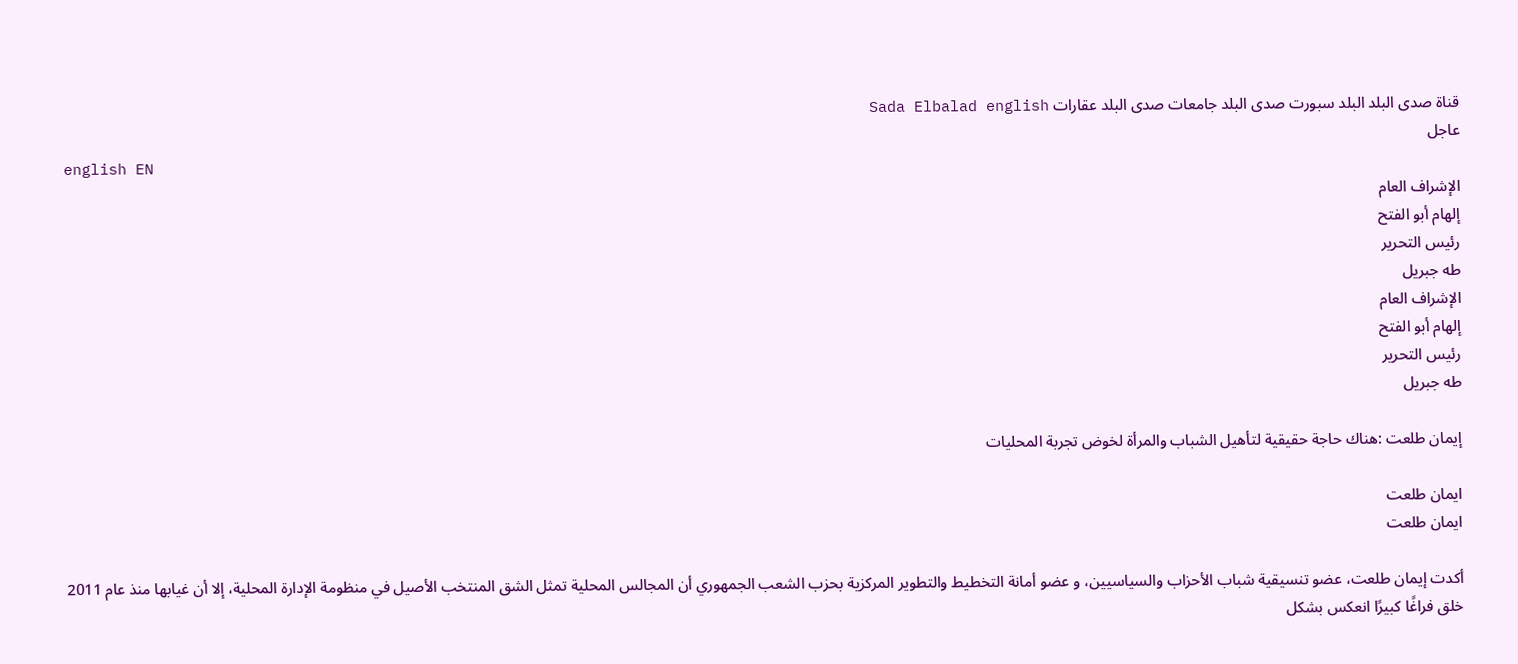قناة صدى البلد البلد سبورت صدى البلد جامعات صدى البلد عقارات Sada Elbalad english
عاجل
english EN
الإشراف العام
إلهام أبو الفتح
رئيس التحرير
طه جبريل
الإشراف العام
إلهام أبو الفتح
رئيس التحرير
طه جبريل

إيمان طلعت :هناك حاجة حقيقية لتأهيل الشباب والمرأة لخوض تجربة المحليات

ايمان طلعت
ايمان طلعت

أكدت إيمان طلعت، عضو تنسيقية شباب الأحزاب والسياسيين، و عضو أمانة التخطيط والتطوير المركزية بحزب الشعب الجمهوري أن المجالس المحلية تمثل الشق المنتخب الأصيل في منظومة الإدارة المحلية، إلا أن غيابها منذ عام 2011 خلق فراغًا كبيرًا انعكس بشكل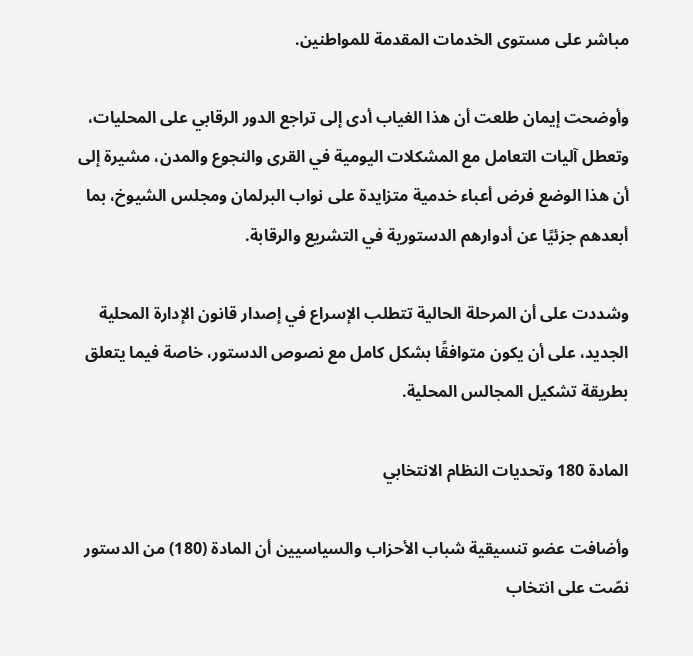مباشر على مستوى الخدمات المقدمة للمواطنين.

وأوضحت إيمان طلعت أن هذا الغياب أدى إلى تراجع الدور الرقابي على المحليات، وتعطل آليات التعامل مع المشكلات اليومية في القرى والنجوع والمدن، مشيرة إلى أن هذا الوضع فرض أعباء خدمية متزايدة على نواب البرلمان ومجلس الشيوخ، بما أبعدهم جزئيًا عن أدوارهم الدستورية في التشريع والرقابة.

وشددت على أن المرحلة الحالية تتطلب الإسراع في إصدار قانون الإدارة المحلية الجديد، على أن يكون متوافقًا بشكل كامل مع نصوص الدستور، خاصة فيما يتعلق بطريقة تشكيل المجالس المحلية.

المادة 180 وتحديات النظام الانتخابي

وأضافت عضو تنسيقية شباب الأحزاب والسياسيين أن المادة (180) من الدستور نصّت على انتخاب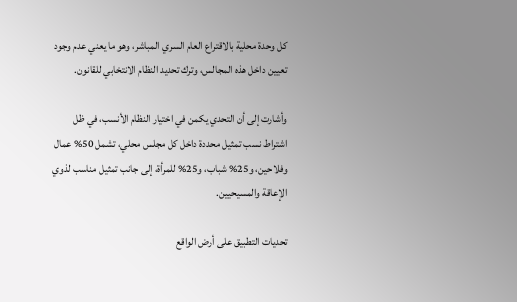كل وحدة محلية بالاقتراع العام السري المباشر، وهو ما يعني عدم وجود تعيين داخل هذه المجالس، وترك تحديد النظام الانتخابي للقانون.

وأشارت إلى أن التحدي يكمن في اختيار النظام الأنسب، في ظل اشتراط نسب تمثيل محددة داخل كل مجلس محلي، تشمل 50% عمال وفلاحين، و25% شباب، و25% للمرأة، إلى جانب تمثيل مناسب لذوي الإعاقة والمسيحيين.

تحديات التطبيق على أرض الواقع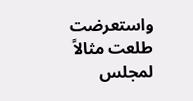واستعرضت طلعت مثالاً لمجلس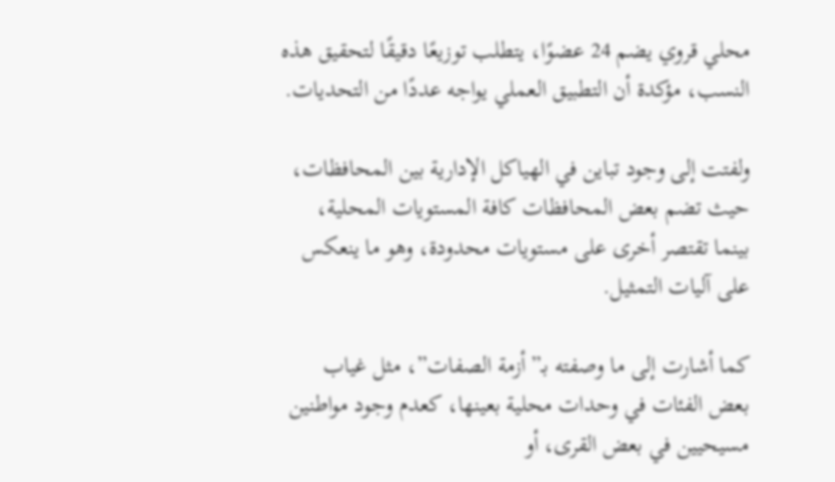محلي قروي يضم 24 عضوًا، يتطلب توزيعًا دقيقًا لتحقيق هذه النسب، مؤكدة أن التطبيق العملي يواجه عددًا من التحديات.

ولفتت إلى وجود تباين في الهياكل الإدارية بين المحافظات، حيث تضم بعض المحافظات كافة المستويات المحلية، بينما تقتصر أخرى على مستويات محدودة، وهو ما ينعكس على آليات التمثيل.

كما أشارت إلى ما وصفته بـ”أزمة الصفات”، مثل غياب بعض الفئات في وحدات محلية بعينها، كعدم وجود مواطنين مسيحيين في بعض القرى، أو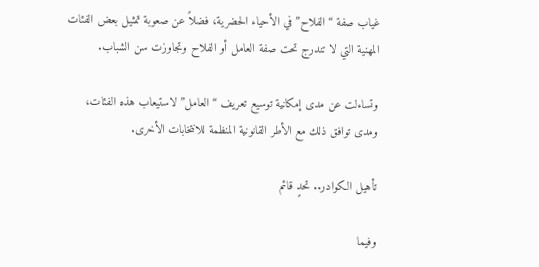غياب صفة “الفلاح” في الأحياء الحضرية، فضلاً عن صعوبة تمثيل بعض الفئات المهنية التي لا تندرج تحت صفة العامل أو الفلاح وتجاوزت سن الشباب.

وتساءلت عن مدى إمكانية توسيع تعريف “العامل” لاستيعاب هذه الفئات، ومدى توافق ذلك مع الأطر القانونية المنظمة للانتخابات الأخرى.

تأهيل الكوادر.. تحدٍ قائم

وفيما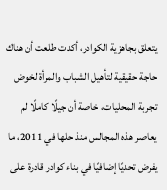يتعلق بجاهزية الكوادر، أكدت طلعت أن هناك حاجة حقيقية لتأهيل الشباب والمرأة لخوض تجربة المحليات، خاصة أن جيلًا كاملًا لم يعاصر هذه المجالس منذ حلها في 2011، ما يفرض تحديًا إضافيًا في بناء كوادر قادرة على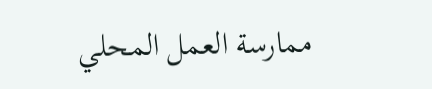ممارسة العمل المحلي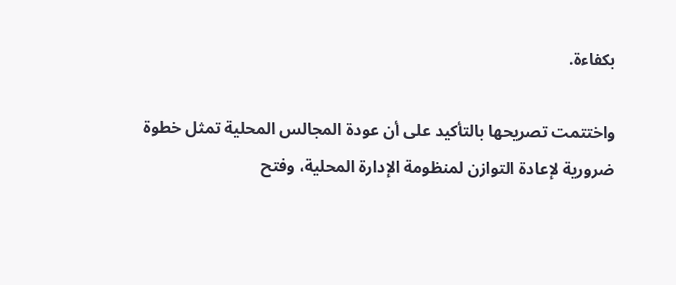بكفاءة.

واختتمت تصريحها بالتأكيد على أن عودة المجالس المحلية تمثل خطوة ضرورية لإعادة التوازن لمنظومة الإدارة المحلية، وفتح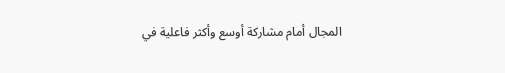المجال أمام مشاركة أوسع وأكثر فاعلية في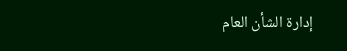إدارة الشأن العام